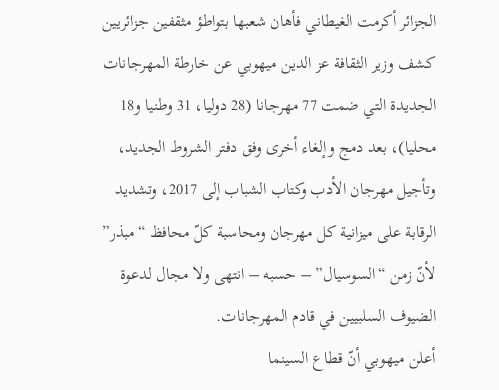الجزائر أكرمت الغيطاني فأهان شعبها بتواطؤ مثقفين جزائريين
كشف وزير الثقافة عز الدين ميهوبي عن خارطة المهرجانات الجديدة التي ضمت 77 مهرجانا (28 دوليا، 31 وطنيا و18 محليا)، بعد دمج وإلغاء أخرى وفق دفتر الشروط الجديد، وتأجيل مهرجان الأدب وكتاب الشباب إلى 2017، وتشديد الرقابة على ميزانية كل مهرجان ومحاسبة كلّ محافظ “مبذر” لأنّ زمن “السوسيال” – حسبه – انتهى ولا مجال لدعوة الضيوف السلبيين في قادم المهرجانات.
أعلن ميهوبي أنّ قطاع السينما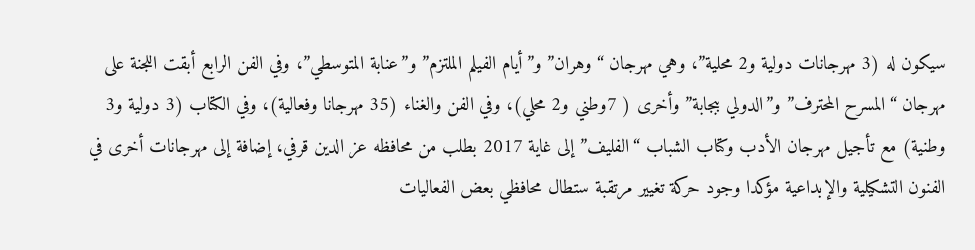سيكون له (3 مهرجانات دولية و2 محلية”، وهي مهرجان “وهران” و”أيام الفيلم الملتزم” و”عنابة المتوسطي”، وفي الفن الرابع أبقت اللجنة على مهرجان “المسرح المحترف” و”الدولي ببجابة” وأخرى ( 7وطني و2 محلي)، وفي الفن والغناء (35 مهرجانا وفعالية)، وفي الكتاب (3 دولية و3 وطنية) مع تأجيل مهرجان الأدب وكتاب الشباب “الفليف” إلى غاية 2017 بطلب من محافظه عز الدين قرفي، إضافة إلى مهرجانات أخرى في الفنون التشكيلية والإبداعية مؤكدا وجود حركة تغيير مرتقبة ستطال محافظي بعض الفعاليات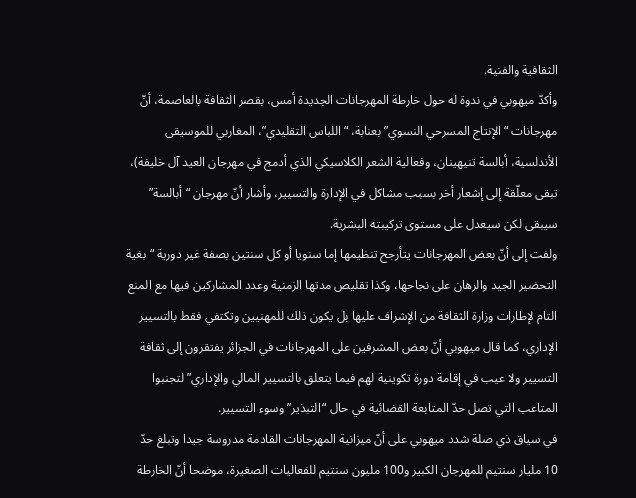الثقافية والفنية.
وأكدّ ميهوبي في ندوة له حول خارطة المهرجانات الجديدة أمس، بقصر الثقافة بالعاصمة، أنّ مهرجانات “الإنتاج المسرحي النسوي” بعنابة، “اللباس التقليدي”، المغاربي للموسيقى الأندلسية، أبالسة تنيهينان، وفعالية الشعر الكلاسيكي الذي أدمج في مهرجان العيد آل خليفة)، تبقى معلّقة إلى إشعار أخر بسبب مشاكل في الإدارة والتسيير، وأشار أنّ مهرجان “أبالسة” سيبقى لكن سيعدل على مستوى تركيبته البشرية.
ولفت إلى أنّ بعض المهرجانات يتأرجح تنظيمها إما سنويا أو كل سنتين بصفة غير دورية “بغية التحضير الجيد والرهان على نجاحها، وكذا تقليص مدتها الزمنية وعدد المشاركين فيها مع المنع التام لإطارات وزارة الثقافة من الإشراف عليها بل يكون ذلك للمهنيين وتكتفي فقط بالتسيير الإداري، كما قال ميهوبي أنّ بعض المشرفين على المهرجانات في الجزائر يفتقرون إلى ثقافة التسيير ولا عيب في إقامة دورة تكوينية لهم فيما يتعلق بالتسيير المالي والإداري” لتجنبوا المتاعب التي تصل حدّ المتابعة القضائية في حال “التبذير” وسوء التسيير.
في سياق ذي صلة شدد ميهوبي على أنّ ميزانية المهرجانات القادمة مدروسة جيدا وتبلغ حدّ 10 مليار سنتيم للمهرجان الكبير و100 مليون سنتيم للفعاليات الصغيرة، موضحا أنّ الخارطة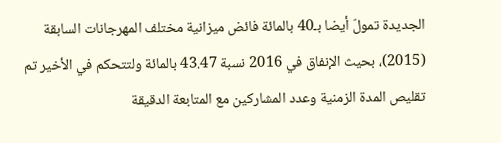الجديدة تمولّ أيضا بـ40 بالمائة فائض ميزانية مختلف المهرجانات السابقة (2015)، بحيث الإنفاق في 2016 نسبة 43.47 بالمائة ولتتحكم في الأخير تم تقليص المدة الزمنية وعدد المشاركين مع المتابعة الدقيقة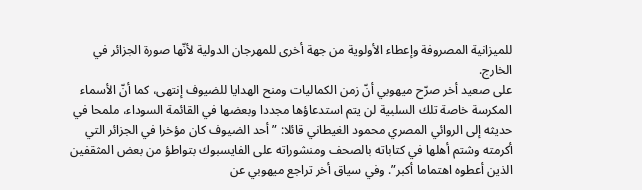للميزانية المصروفة وإعطاء الأولوية من جهة أخرى للمهرجان الدولية لأنّها صورة الجزائر في الخارج.
على صعيد أخر صرّح ميهوبي أنّ زمن الكماليات ومنح الهدايا للضيوف إنتهى، كما أنّ الأسماء المكرسة خاصة تلك السلبية لن يتم استدعاؤها مجددا وبعضها في القائمة السوداء، ملمحا في حديثه إلى الروائي المصري محمود الغيطاني قائلا: ” أحد الضيوف كان مؤخرا في الجزائر التي أكرمته وشتم أهلها في كتاباته بالصحف ومنشوراته على الفايسبوك بتواطؤ من بعض المثقفين الذين أعطوه اهتماما أكبر”. وفي سياق أخر تراجع ميهوبي عن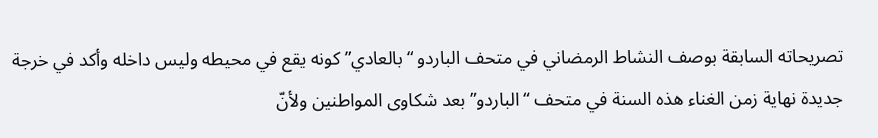تصريحاته السابقة بوصف النشاط الرمضاني في متحف الباردو “بالعادي” كونه يقع في محيطه وليس داخله وأكد في خرجة جديدة نهاية زمن الغناء هذه السنة في متحف “الباردو” بعد شكاوى المواطنين ولأنّ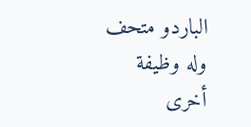الباردو متحف وله وظيفة أخرى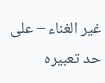غير الغناء – على حد تعبيره